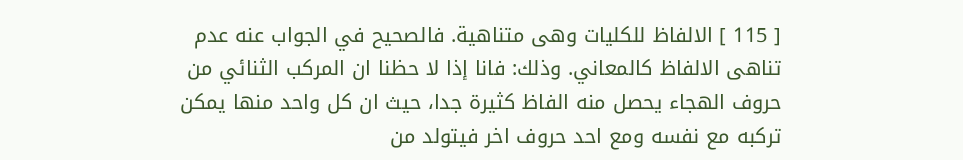[ 115 ] الالفاظ للكليات وهى متناهية. فالصحيح في الجواب عنه عدم تناهى الالفاظ كالمعاني. وذلك: فانا إذا لا حظنا ان المركب الثنائي من حروف الهجاء يحصل منه الفاظ كثيرة جدا، حيث ان كل واحد منها يمكن تركبه مع نفسه ومع احد حروف اخر فيتولد من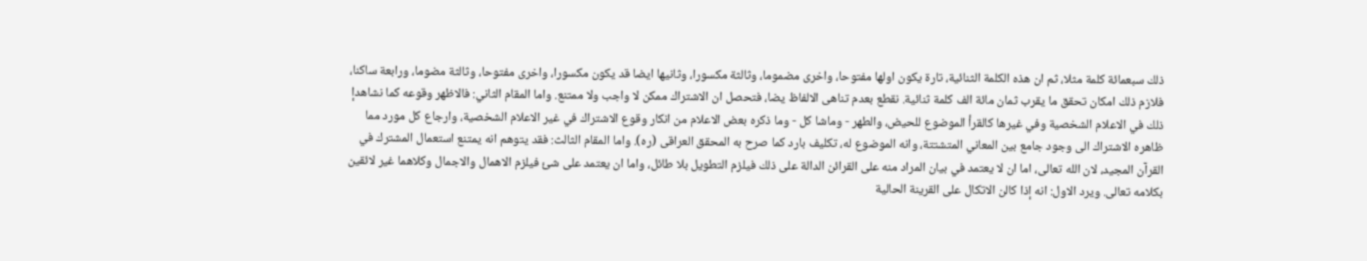ذلك سبعمائة كلمة مثلا، ثم ان هذه الكلمة الثنائية، تارة يكون اولها مفتوحا، واخرى مضموما، وثالثة مكسورا، وثانيها ايضا قد يكون مكسورا، واخرى مفتوحا، وثالثة مضوما، ورابعة ساكنا، فلازم ذلك امكان تحقق ما يقرب ثمان مائة الف كلمة ثنائية. نقطع بعدم تناهى الالفاظ يضا، فتحصل ان الاشتراك ممكن لا واجب ولا ممتنع. واما المقام الثاني: فالاظهر وقوعه كما نشاهدإ ذلك في الاعلام الشخصية وفي غيرها كالقرأ الموضوع للحيض، والطهر - وماشا كل - وما ذكره بعض الاعلام من انكار وقوع الاشتراك في غير الاعلام الشخصية، وارجاع كل مورد مما ظاهره الاشتراك الى وجود جامع بين المعاني المتشتتة، وانه الموضوع له، تكليف بارد كما صرح به المحقق العراقى (ره). واما المقام الثالث: فقد يتوهم انه يمتنع استعمال المشترك في القرآن المجيد، لان الله تعالى، اما ان لا يعتمد في بيان المراد منه على القرائن الدالة على ذلك فيلزم التطويل بلا طائل، واما ان يعتمد على شئ فيلزم الاهمال والاجمال وكلاهما غير لائقين بكلامه تعالى. ويرد الاول: انه إذا كالن الاتكال على القرينة الحالية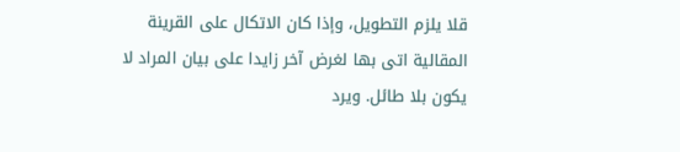قلا يلزم التطويل، وإذا كان الاتكال على القرينة المقالية اتى بها لغرض آخر زايدا على بيان المراد لا يكون بلا طائل. ويرد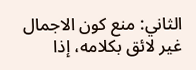الثاني: منع كون الاجمال غير لائق بكلامه، إذا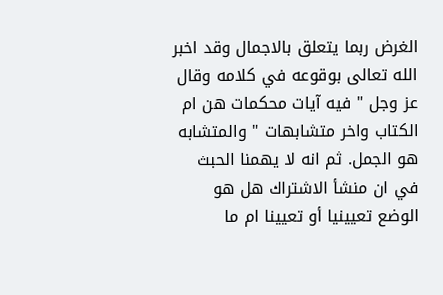الغرض ربما يتعلق بالاجمال وقد اخبر الله تعالى بوقوعه في كلامه وقال عز وجل " فيه آيات محكمات هن ام الكتاب واخر متشابهات " والمتشابه هو الجمل. ثم انه لا يهمنا الحبث في ان منشأ الاشتراك هل هو الوضع تعيينيا أو تعيينا ام ما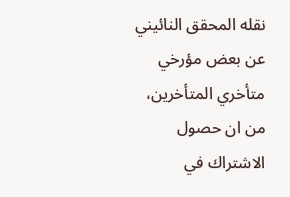نقله المحقق النائيني عن بعض مؤرخي متأخري المتأخرين، من ان حصول الاشتراك في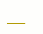___